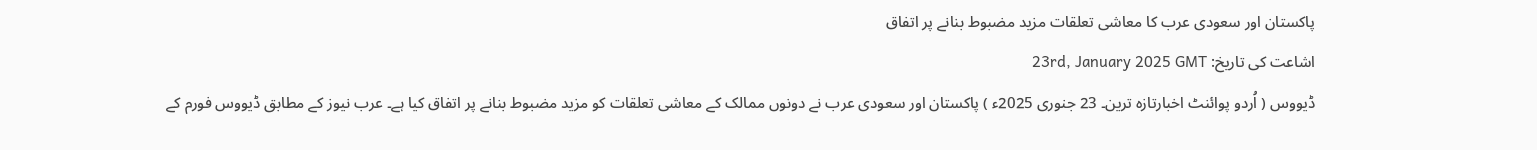پاکستان اور سعودی عرب کا معاشی تعلقات مزید مضبوط بنانے پر اتفاق
اشاعت کی تاریخ: 23rd, January 2025 GMT
ڈیووس ( اُردو پوائنٹ اخبارتازہ ترین۔ 23 جنوری 2025ء ) پاکستان اور سعودی عرب نے دونوں ممالک کے معاشی تعلقات کو مزید مضبوط بنانے پر اتفاق کیا ہے۔ عرب نیوز کے مطابق ڈیووس فورم کے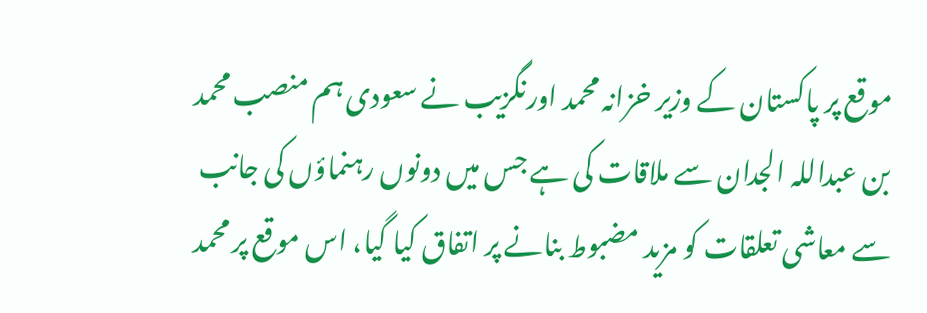موقع پر پاکستان کے وزیر خزانہ محمد اورنگزیب نے سعودی ہم منصب محمد بن عبداللہ الجدان سے ملاقات کی ہے جس میں دونوں رہنماؤں کی جانب سے معاشی تعلقات کو مزید مضبوط بنانے پر اتفاق کیا گیا، اس موقع پر محمد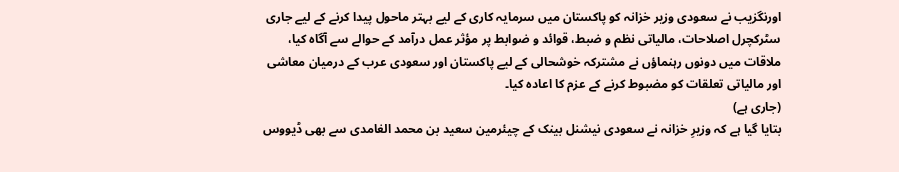اورنگزیب نے سعودی وزیر خزانہ کو پاکستان میں سرمایہ کاری کے لیے بہتر ماحول پیدا کرنے کے لیے جاری سٹرکچرل اصلاحات، مالیاتی نظم و ضبط، قوائد و ضوابط پر مؤثر عمل درآمد کے حوالے سے آگاہ کیا، ملاقات میں دونوں رہنماؤں نے مشترکہ خوشحالی کے لیے پاکستان اور سعودی عرب کے درمیان معاشی اور مالیاتی تعلقات کو مضبوط کرنے کے عزم کا اعادہ کیا۔
(جاری ہے)
بتایا گیا ہے کہ وزیرِ خزانہ نے سعودی نیشنل بینک کے چیئرمین سعید بن محمد الغامدی سے بھی ڈیووس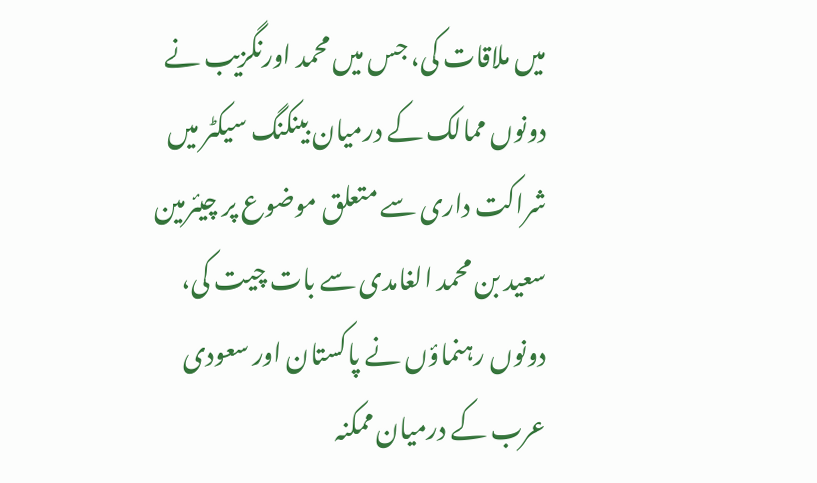میں ملاقات کی، جس میں محمد اورنگزیب نے دونوں ممالک کے درمیان بینکنگ سیکٹر میں شراکت داری سے متعلق موضوع پر چیئرمین سعید بن محمد الغامدی سے بات چیت کی، دونوں رہنماؤں نے پاکستان اور سعودی عرب کے درمیان ممکنہ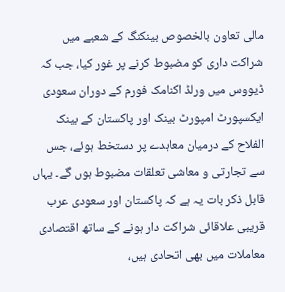مالی تعاون بالخصوص بینکنگ کے شعبے میں شراکت داری کو مضبوط کرنے پر غور کیا، جب کہ ڈیووس میں ورلڈ اکنامک فورم کے دوران سعودی ایکسپورٹ امپورٹ بینک اور پاکستان کے بینک الفلاح کے درمیان معاہدے پر دستخط ہوئے، جس سے تجارتی و معاشی تعلقات مضبوط ہوں گے۔ یہاں قابل ذکر بات یہ ہے کہ پاکستان اور سعودی عرب قریبی علاقائی شراکت دار ہونے کے ساتھ اقتصادی معاملات میں بھی اتحادی ہیں،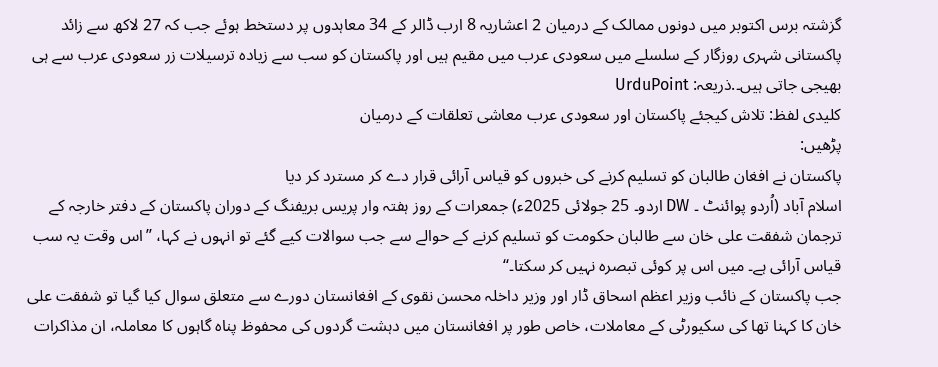گزشتہ برس اکتوبر میں دونوں ممالک کے درمیان 2 اعشاریہ 8 ارب ڈالر کے 34 معاہدوں پر دستخط ہوئے جب کہ 27 لاکھ سے زائد پاکستانی شہری روزگار کے سلسلے میں سعودی عرب میں مقیم ہیں اور پاکستان کو سب سے زیادہ ترسیلات زر سعودی عرب سے ہی بھیجی جاتی ہیں۔.ذریعہ: UrduPoint
کلیدی لفظ: تلاش کیجئے پاکستان اور سعودی عرب معاشی تعلقات کے درمیان
پڑھیں:
پاکستان نے افغان طالبان کو تسلیم کرنے کی خبروں کو قیاس آرائی قرار دے کر مسترد کر دیا
اسلام آباد (اُردو پوائنٹ ۔ DW اردو۔ 25 جولائی 2025ء) جمعرات کے روز ہفتہ وار پریس بریفنگ کے دوران پاکستان کے دفتر خارجہ کے ترجمان شفقت علی خان سے طالبان حکومت کو تسلیم کرنے کے حوالے سے جب سوالات کیے گئے تو انہوں نے کہا، ’’اس وقت یہ سب قیاس آرائی ہے۔ میں اس پر کوئی تبصرہ نہیں کر سکتا۔‘‘
جب پاکستان کے نائب وزیر اعظم اسحاق ڈار اور وزیر داخلہ محسن نقوی کے افغانستان دورے سے متعلق سوال کیا گیا تو شفقت علی خان کا کہنا تھا کی سکیورٹی کے معاملات، خاص طور پر افغانستان میں دہشت گردوں کی محفوظ پناہ گاہوں کا معاملہ، ان مذاکرات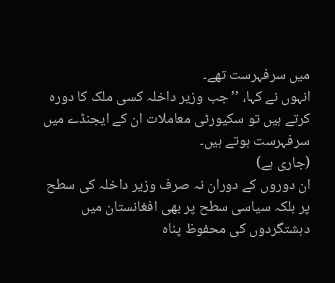میں سرفہرست تھے۔
انہوں نے کہا، ’’جب وزیر داخلہ کسی ملک کا دورہ کرتے ہیں تو سکیورٹی معاملات ان کے ایجنڈے میں سرفہرست ہوتے ہیں۔
(جاری ہے)
ان دوروں کے دوران نہ صرف وزیر داخلہ کی سطح پر بلکہ سیاسی سطح پر بھی افغانستان میں دہشتگردوں کی محفوظ پناہ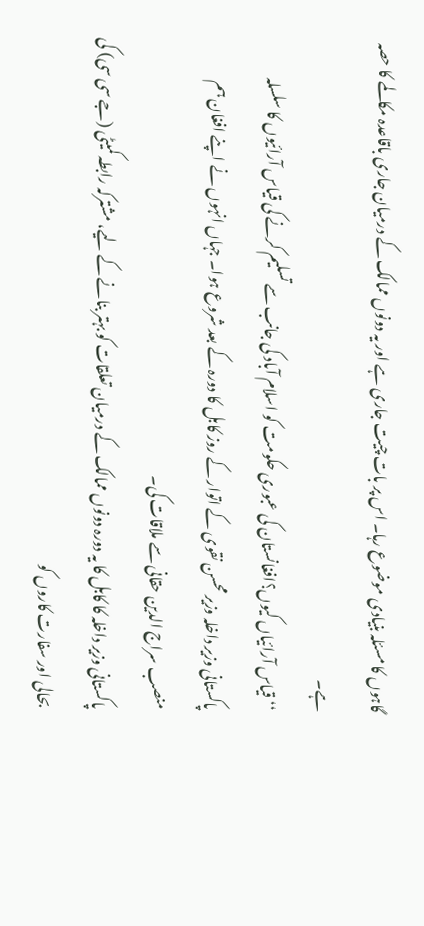گاہوں کا مسئلہ بنیادی موضوع رہا۔ اس پر بات چیت جاری ہے اور یہ دونوں ممالک کے درمیان جاری باقاعدہ مکالمے کا حصہ ہے۔
‘‘ قیاس آرائیاں کیوں؟افغانستان کی عبوری حکومت کو اسلام آباد کی جانب سے تسلیم کرنے کی قیاس آرائیوں کا سلسلہ پاکستانی وزیر داخلہ وزیر محسن نقوی کے اتوار کے روز کابل کا دورہ کے بعد شروع ہوا۔ جہاں انہوں نے اپنے افغان ہم منصب سراج الدین حقانی سے ملاقات کی۔
پاکستانی وزیر داخلہ کا کابل کا یہ دورہ دونوں ممالک کے درمیان تعلقات کو بہتر بنانے کے لیے، مشترکہ رابطہ کمیٹی (جے سی سی) کی بحالی اور سفارت کاروں کو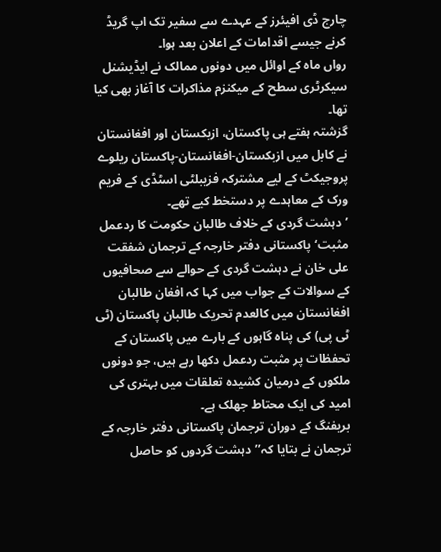چارج ڈی افیئرز کے عہدے سے سفیر تک اپ گریڈ کرنے جیسے اقدامات کے اعلان بعد ہوا۔
رواں ماہ کے اوائل میں دونوں ممالک نے ایڈیشنل سیکرٹری سطح کے میکنزم مذاکرات کا آغاز بھی کیا تھا۔
گزشتہ ہفتے ہی پاکستان، ازبکستان اور افغانستان نے کابل میں ازبکستان-افغانستان-پاکستان ریلوے پروجیکٹ کے لیے مشترکہ فزیبلٹی اسٹڈی کے فریم ورک کے معاہدے پر دستخط کیے تھے۔
’دہشت گردی کے خلاف طالبان حکومت کا ردعمل مثبت‘پاکستانی دفتر خارجہ کے ترجمان شفقت علی خان نے دہشت گردی کے حوالے سے صحافیوں کے سوالات کے جواب میں کہا کہ افغان طالبان افغانستان میں کالعدم تحریک طالبان پاکستان (ٹی ٹی پی) کی پناہ گاہوں کے بارے میں پاکستان کے تحفظات پر مثبت ردعمل دکھا رہے ہیں، جو دونوں ملکوں کے درمیان کشیدہ تعلقات میں بہتری کی امید کی ایک محتاط جھلک ہے۔
بریفنگ کے دوران ترجمان پاکستانی دفتر خارجہ کے ترجمان نے بتایا کہ’’دہشت گردوں کو حاصل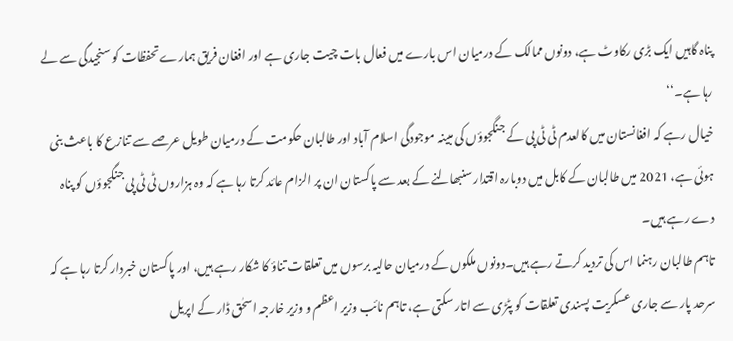پناہ گاہیں ایک بڑی رکاوٹ ہے، دونوں ممالک کے درمیان اس بارے میں فعال بات چیت جاری ہے اور افغان فریق ہمارے تحفظات کو سنجیدگی سے لے رہا ہے۔‘‘
خیال رہے کہ افغانستان میں کالعدم ٹی ٹی پی کے جنگجوؤں کی مبینہ موجودگی اسلام آباد اور طالبان حکومت کے درمیان طویل عرصے سے تنازع کا باعث بنی ہوئی ہے، 2021 میں طالبان کے کابل میں دوبارہ اقتدار سنبھالنے کے بعد سے پاکستان ان پر الزام عائد کرتا رہا ہے کہ وہ ہزاروں ٹی ٹی پی جنگجوؤں کو پناہ دے رہے ہیں۔
تاہم طالبان رہنما اس کی تردید کرتے رہے ہیں۔دونوں ملکوں کے درمیان حالیہ برسوں میں تعلقات تناؤ کا شکار رہے ہیں، اور پاکستان خبردار کرتا رہا ہے کہ سرحد پار سے جاری عسکریت پسندی تعلقات کو پٹڑی سے اتار سکتی ہے، تاہم نائب وزیر اعظم و وزیر خارجہ اسحٰق ڈار کے اپریل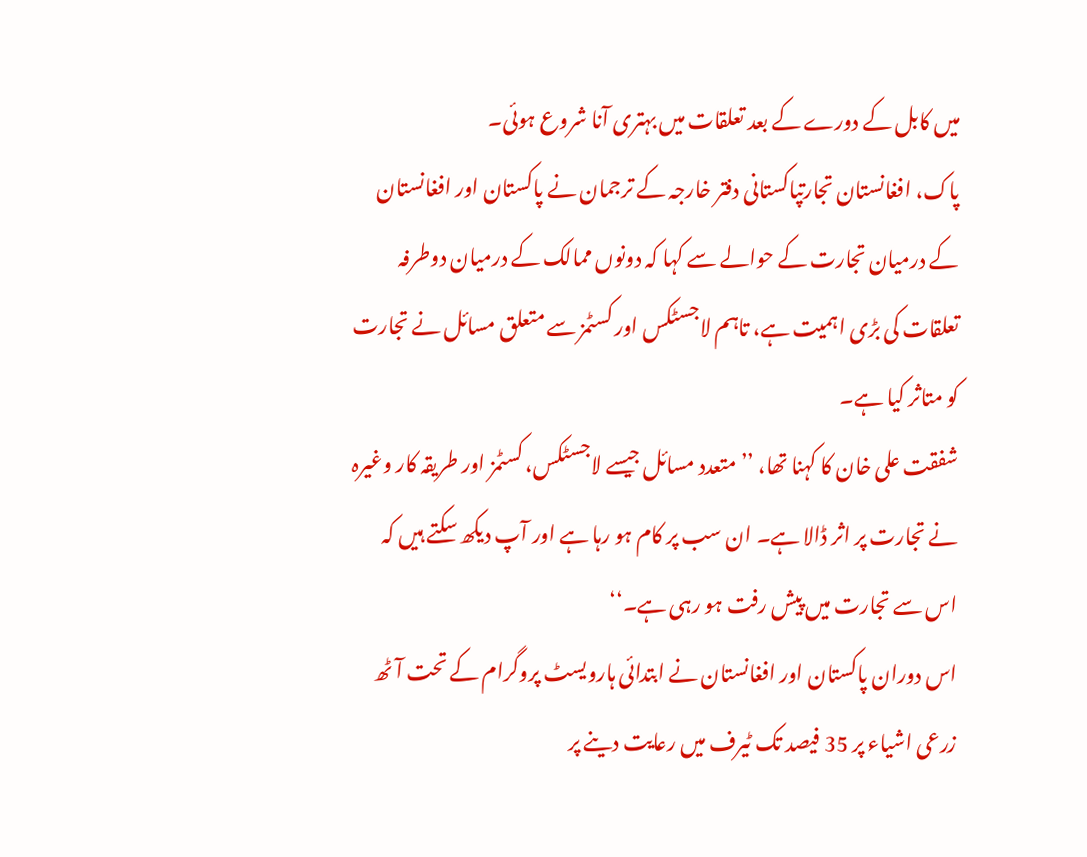میں کابل کے دورے کے بعد تعلقات میں بہتری آنا شروع ہوئی۔
پاک، افغانستان تجارتپاکستانی دفتر خارجہ کے ترجمان نے پاکستان اور افغانستان کے درمیان تجارت کے حوالے سے کہا کہ دونوں ممالک کے درمیان دوطرفہ تعلقات کی بڑی اہمیت ہے، تاہم لاجسٹکس اور کسٹمز سے متعلق مسائل نے تجارت کو متاثر کیا ہے۔
شفقت علی خان کا کہنا تھا، ’’متعدد مسائل جیسے لاجسٹکس، کسٹمز اور طریقہ کار وغیرہ نے تجارت پر اثر ڈالا ہے۔ ان سب پر کام ہو رہا ہے اور آپ دیکھ سکتے ہیں کہ اس سے تجارت میں پیش رفت ہو رہی ہے۔‘‘
اس دوران پاکستان اور افغانستان نے ابتدائی ہارویسٹ پروگرام کے تحت آٹھ زرعی اشیاء پر 35 فیصد تک ٹیرف میں رعایت دینے پر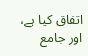اتفاق کیا ہے، اور جامع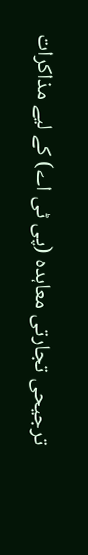ترجیحی تجارتی معاہدہ (پی ٹی اے) کے لیے مذاکرات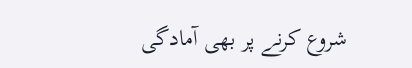شروع کرنے پر بھی آمادگی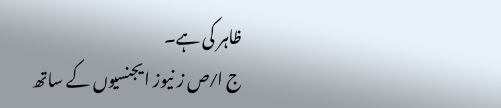ظاہر کی ہے۔
ج ا ⁄ ص ز نیوز ایجنسیوں کے ساتھ